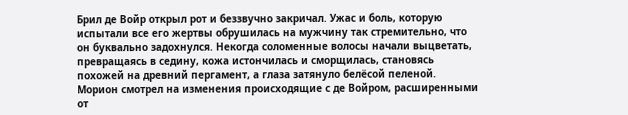Брил де Войр открыл рот и беззвучно закричал. Ужас и боль, которую испытали все его жертвы обрушилась на мужчину так стремительно, что он буквально задохнулся. Некогда соломенные волосы начали выцветать, превращаясь в седину, кожа истончилась и сморщилась, становясь похожей на древний пергамент, а глаза затянуло белёсой пеленой.
Морион смотрел на изменения происходящие с де Войром, расширенными от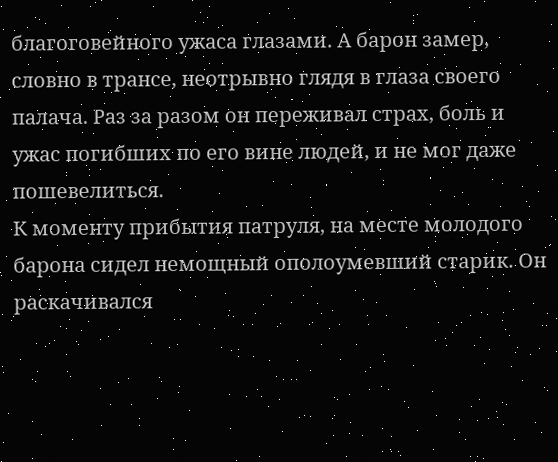благоговейного ужаса глазами. А барон замер, словно в трансе, неотрывно глядя в глаза своего палача. Раз за разом он переживал страх, боль и ужас погибших по его вине людей, и не мог даже пошевелиться.
К моменту прибытия патруля, на месте молодого барона сидел немощный ополоумевший старик. Он раскачивался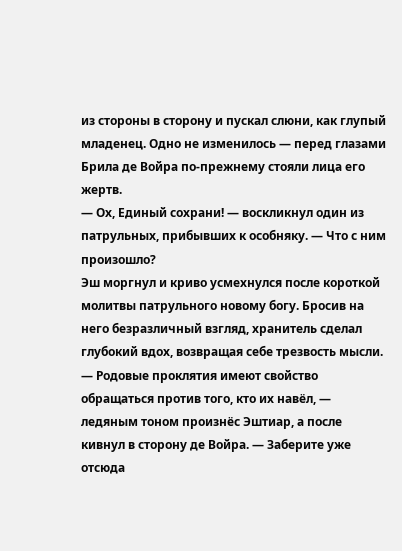из стороны в сторону и пускал слюни, как глупый младенец. Одно не изменилось — перед глазами Брила де Войра по-прежнему стояли лица его жертв.
— Ох, Единый сохрани! — воскликнул один из патрульных, прибывших к особняку. — Что с ним произошло?
Эш моргнул и криво усмехнулся после короткой молитвы патрульного новому богу. Бросив на него безразличный взгляд, хранитель сделал глубокий вдох, возвращая себе трезвость мысли.
— Родовые проклятия имеют свойство обращаться против того, кто их навёл, — ледяным тоном произнёс Эштиар, а после кивнул в сторону де Войра. — Заберите уже отсюда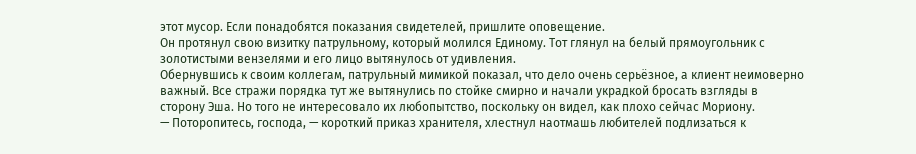этот мусор. Если понадобятся показания свидетелей, пришлите оповещение.
Он протянул свою визитку патрульному, который молился Единому. Тот глянул на белый прямоугольник с золотистыми вензелями и его лицо вытянулось от удивления.
Обернувшись к своим коллегам, патрульный мимикой показал, что дело очень серьёзное, а клиент неимоверно важный. Все стражи порядка тут же вытянулись по стойке смирно и начали украдкой бросать взгляды в сторону Эша. Но того не интересовало их любопытство, поскольку он видел, как плохо сейчас Мориону.
— Поторопитесь, господа, — короткий приказ хранителя, хлестнул наотмашь любителей подлизаться к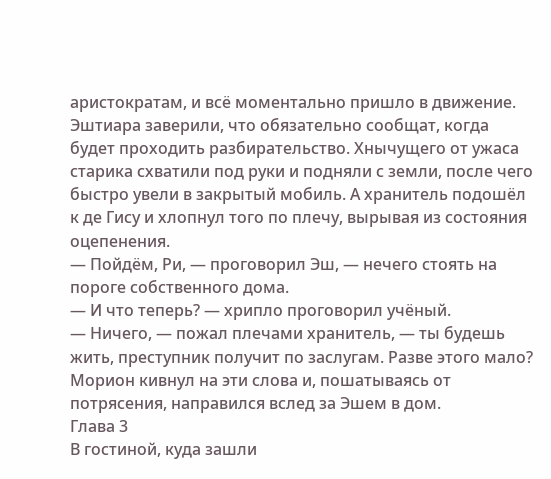аристократам, и всё моментально пришло в движение.
Эштиара заверили, что обязательно сообщат, когда будет проходить разбирательство. Хнычущего от ужаса старика схватили под руки и подняли с земли, после чего быстро увели в закрытый мобиль. А хранитель подошёл к де Гису и хлопнул того по плечу, вырывая из состояния оцепенения.
— Пойдём, Ри, — проговорил Эш, — нечего стоять на пороге собственного дома.
— И что теперь? — хрипло проговорил учёный.
— Ничего, — пожал плечами хранитель, — ты будешь жить, преступник получит по заслугам. Разве этого мало?
Морион кивнул на эти слова и, пошатываясь от потрясения, направился вслед за Эшем в дом.
Глава 3
В гостиной, куда зашли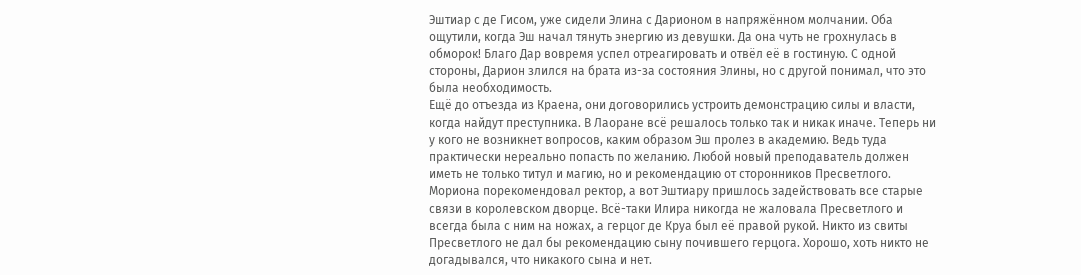Эштиар с де Гисом, уже сидели Элина с Дарионом в напряжённом молчании. Оба ощутили, когда Эш начал тянуть энергию из девушки. Да она чуть не грохнулась в обморок! Благо Дар вовремя успел отреагировать и отвёл её в гостиную. С одной стороны, Дарион злился на брата из-за состояния Элины, но с другой понимал, что это была необходимость.
Ещё до отъезда из Краена, они договорились устроить демонстрацию силы и власти, когда найдут преступника. В Лаоране всё решалось только так и никак иначе. Теперь ни у кого не возникнет вопросов, каким образом Эш пролез в академию. Ведь туда практически нереально попасть по желанию. Любой новый преподаватель должен иметь не только титул и магию, но и рекомендацию от сторонников Пресветлого.
Мориона порекомендовал ректор, а вот Эштиару пришлось задействовать все старые связи в королевском дворце. Всё-таки Илира никогда не жаловала Пресветлого и всегда была с ним на ножах, а герцог де Круа был её правой рукой. Никто из свиты Пресветлого не дал бы рекомендацию сыну почившего герцога. Хорошо, хоть никто не догадывался, что никакого сына и нет.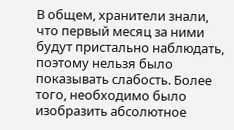В общем, хранители знали, что первый месяц за ними будут пристально наблюдать, поэтому нельзя было показывать слабость. Более того, необходимо было изобразить абсолютное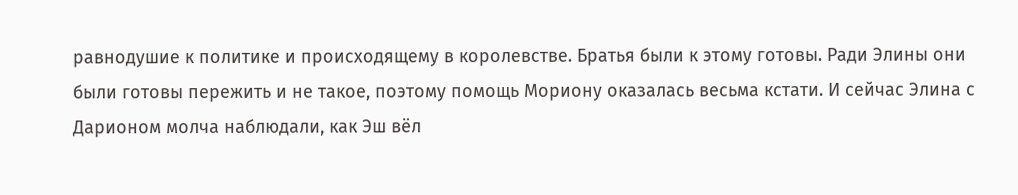равнодушие к политике и происходящему в королевстве. Братья были к этому готовы. Ради Элины они были готовы пережить и не такое, поэтому помощь Мориону оказалась весьма кстати. И сейчас Элина с Дарионом молча наблюдали, как Эш вёл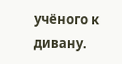учёного к дивану.